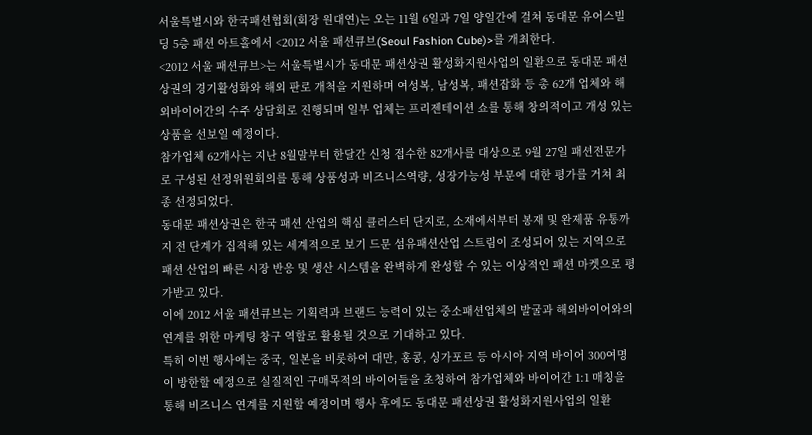서울특별시와 한국패션협회(회장 원대연)는 오는 11월 6일과 7일 양일간에 걸쳐 동대문 유어스빌딩 5층 패션 아트홀에서 <2012 서울 패션큐브(Seoul Fashion Cube)>를 개최한다.
<2012 서울 패션큐브>는 서울특별시가 동대문 패션상권 활성화지원사업의 일환으로 동대문 패션상권의 경기활성화와 해외 판로 개척을 지원하며 여성복, 남성복, 패션잡화 등 총 62개 업체와 해외바이어간의 수주 상담회로 진행되며 일부 업체는 프리젠테이션 쇼를 통해 창의적이고 개성 있는 상품을 선보일 예정이다.
참가업체 62개사는 지난 8월말부터 한달간 신청 접수한 82개사를 대상으로 9월 27일 패션전문가로 구성된 선정위원회의를 통해 상품성과 비즈니스역량, 성장가능성 부문에 대한 평가를 거쳐 최종 선정되었다.
동대문 패션상권은 한국 패션 산업의 핵심 클러스터 단지로, 소재에서부터 봉재 및 완제품 유통까지 전 단계가 집적해 있는 세계적으로 보기 드문 섬유패션산업 스트림이 조성되어 있는 지역으로 패션 산업의 빠른 시장 반응 및 생산 시스템을 완벽하게 완성할 수 있는 이상적인 패션 마켓으로 평가받고 있다.
이에 2012 서울 패션큐브는 기획력과 브랜드 능력이 있는 중소패션업체의 발굴과 해외바이어와의 연계를 위한 마케팅 창구 역할로 활용될 것으로 기대하고 있다.
특히 이번 행사에는 중국, 일본을 비롯하여 대만, 홍콩, 싱가포르 등 아시아 지역 바이어 300여명이 방한할 예정으로 실질적인 구매목적의 바이어들을 초청하여 참가업체와 바이어간 1:1 매칭을 통해 비즈니스 연계를 지원할 예정이며 행사 후에도 동대문 패션상권 활성화지원사업의 일환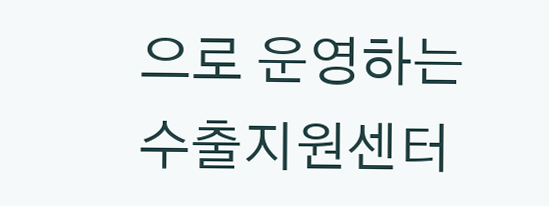으로 운영하는 수출지원센터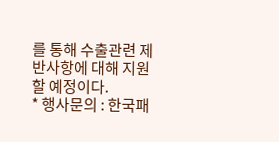를 통해 수출관련 제반사항에 대해 지원할 예정이다.
* 행사문의 : 한국패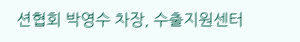션협회 박영수 차장, 수출지원센터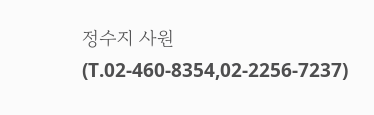정수지 사원 (T.02-460-8354,02-2256-7237)